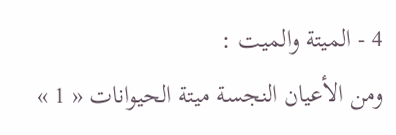4 - الميتة والميت :
ومن الأعيان النجسة ميتة الحيوانات « 1 »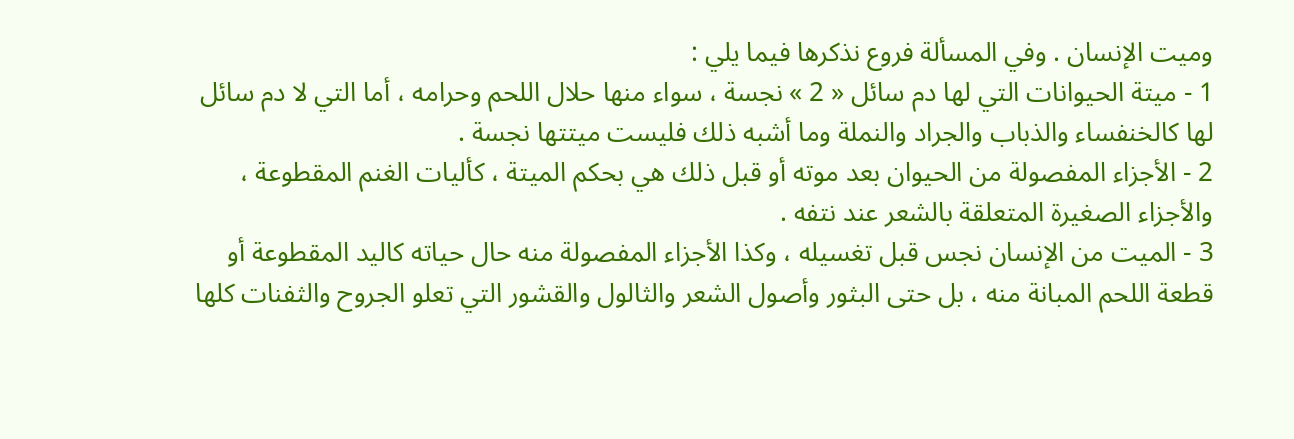وميت الإنسان . وفي المسألة فروع نذكرها فيما يلي :
1 - ميتة الحيوانات التي لها دم سائل « 2 » نجسة ، سواء منها حلال اللحم وحرامه ، أما التي لا دم سائل لها كالخنفساء والذباب والجراد والنملة وما أشبه ذلك فليست ميتتها نجسة .
2 - الأجزاء المفصولة من الحيوان بعد موته أو قبل ذلك هي بحكم الميتة ، كأليات الغنم المقطوعة ، والأجزاء الصغيرة المتعلقة بالشعر عند نتفه .
3 - الميت من الإنسان نجس قبل تغسيله ، وكذا الأجزاء المفصولة منه حال حياته كاليد المقطوعة أو قطعة اللحم المبانة منه ، بل حتى البثور وأصول الشعر والثالول والقشور التي تعلو الجروح والثفنات كلها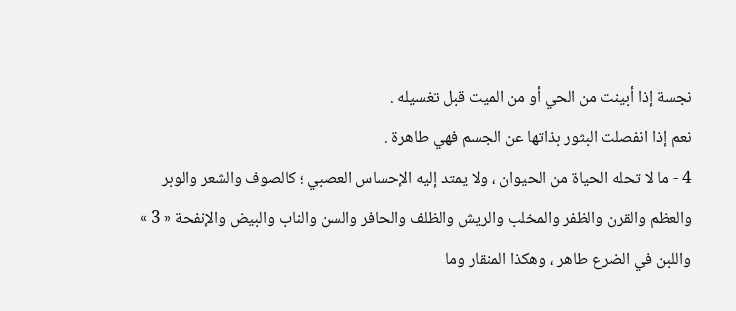نجسة إذا أبينت من الحي أو من الميت قبل تغسيله .
نعم إذا انفصلت البثور بذاتها عن الجسم فهي طاهرة .
4 - ما لا تحله الحياة من الحيوان ، ولا يمتد إليه الإحساس العصبي ؛ كالصوف والشعر والوبر والعظم والقرن والظفر والمخلب والريش والظلف والحافر والسن والناب والبيض والإنفحة « 3 » واللبن في الضرع طاهر ، وهكذا المنقار وما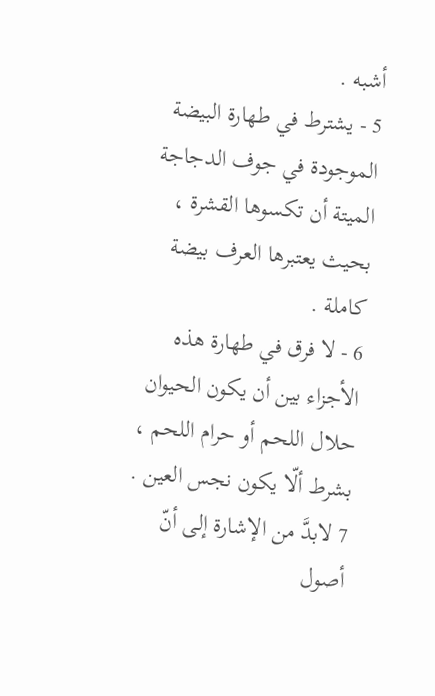أشبه .
5 - يشترط في طهارة البيضة الموجودة في جوف الدجاجة الميتة أن تكسوها القشرة ، بحيث يعتبرها العرف بيضة كاملة .
6 - لا فرق في طهارة هذه الأجزاء بين أن يكون الحيوان حلال اللحم أو حرام اللحم ، بشرط ألّا يكون نجس العين .
7 لابدَّ من الإشارة إلى أنّ أصول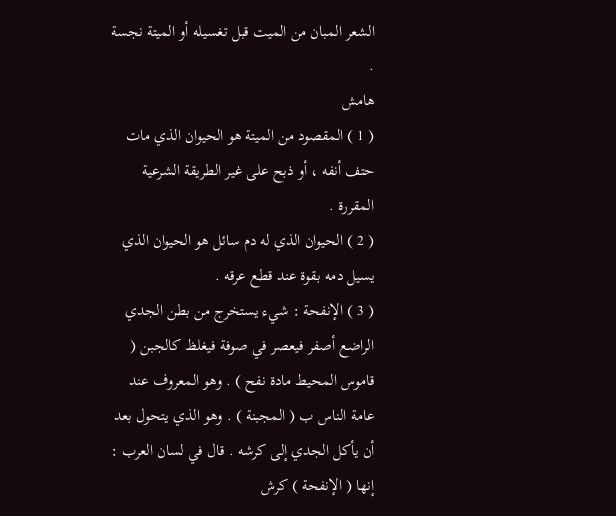الشعر المبان من الميت قبل تغسيله أو الميتة نجسة .
هامش
( 1 ) المقصود من الميتة هو الحيوان الذي مات حتف أنفه ، أو ذبح على غير الطريقة الشرعية المقررة .
( 2 ) الحيوان الذي له دم سائل هو الحيوان الذي يسيل دمه بقوة عند قطع عرقه .
( 3 ) الإنفحة : شيء يستخرج من بطن الجدي الراضع أصفر فيعصر في صوفة فيغلظ كالجبن ( قاموس المحيط مادة نفح ) . وهو المعروف عند عامة الناس ب ( المجبنة ) . وهو الذي يتحول بعد أن يأكل الجدي إلى كرشه . قال في لسان العرب : إنها ( الإنفحة ) كرش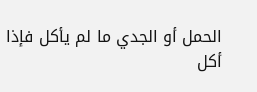الحمل أو الجدي ما لم يأكل فإذا أكل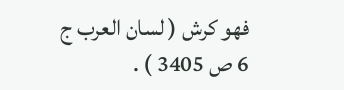فهو كرش ( لسان العرب ج 6 ص 3405 ) .